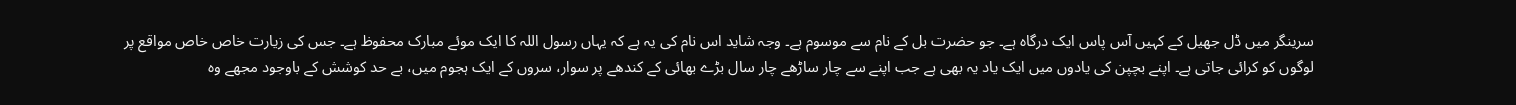سرینگر میں ڈل جھیل کے کہیں آس پاس ایک درگاہ ہے۔ جو حضرت بل کے نام سے موسوم ہے۔ وجہ شاید اس نام کی یہ ہے کہ یہاں رسول اللہ کا ایک موئے مبارک محفوظ ہے۔ جس کی زیارت خاص خاص مواقع پر لوگوں کو کرائی جاتی ہے۔ اپنے بچپن کی یادوں میں ایک یاد یہ بھی ہے جب اپنے سے چار ساڑھے چار سال بڑے بھائی کے کندھے پر سوار، سروں کے ایک ہجوم میں، بے حد کوشش کے باوجود مجھے وہ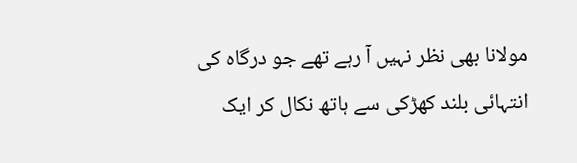مولانا بھی نظر نہیں آ رہے تھے جو درگاہ کی انتہائی بلند کھڑکی سے ہاتھ نکال کر ایک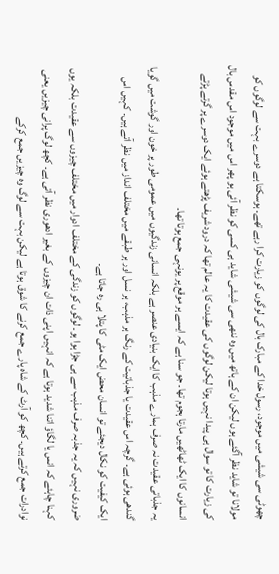چھوٹی سی شیشی میں موجود، رسول خدا کے مبارک بال کی لوگوں کو زیارت کرا رہے تھے۔ ہوسکتا ہے دوسرے بہت سے لوگوں کو مولانا تو شاید نظر آگئے ہوں لیکن ان کے ہاتھ میں وہ ننھی سی شیشی شاید ہی کسی کو نظر آئی ہو پھر اس میں موجود اس مقدس بال کی زیارت کا تو سوال ہی پیدا نہیں ہوتا لیکن لوگوں کی عقیدت کا یہ عالم تھا کہ درود شریف پڑھتے ہوئے ایک دوسرے پر گرتے پڑتے انسانوں کا ایک ٹھاٹھیں مارتا ہجوم تھا۔ جو سنا ہے کہ ایسے ہر موقع پر یونہی جمع ہوتا تھا۔
یہ جذباتی عقیدت نہ صرف ہمارے مذہب کا ایک بنیادی عنصر ہے بلکہ انسانی زندگیوں میں عمومی طور پر خون اور گوشت میں گویا گندھی ہوئی ہے۔ گرچہ اس عقیدت یا جذباتیت کے رنگ ہر مذہب، ہر نسل اور ہر طبقے میں مختلف انداز میں نظر آتے ہیں۔ کہیں اس ایک کیفیت کو نکال دیجئے تو انسان محض ایک مٹی کا پتلا ہی رہ جاتا ہے۔
ضروری نہیں کہ یہ جذبہ صرف مذہب سے ہی جڑا ہوا ہو۔ لوگوں کو زندگی کے مختلف ادوار میں مختلف چیزوں سے عقیدت بلکہ یوں کہنا چاہئے کہ انس یا لگاؤ اتنا شدید ہوتا ہے کہ انہیں اپنی ذات ان چیزوں کے بغیر ادھوری نظر آتی ہے۔ کچھ لوگ پرانی چیزیں یعنی نوادرات جمع کرتے ہیں۔ کچھ کو آرٹ کے شاہ پارے جمع کرنے کا شوق ہوتا ہے لیکن بہت سے لوگ وہ چیزیں جمع کرکے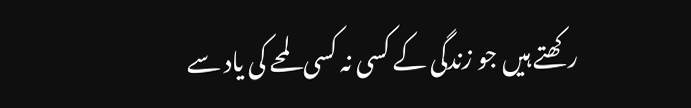رکھتے ہیں جو زندگی کے کسی نہ کسی لمحے کی یاد سے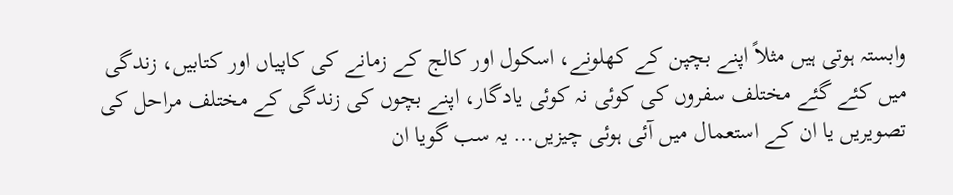وابستہ ہوتی ہیں مثلاً اپنے بچپن کے کھلونے، اسکول اور کالج کے زمانے کی کاپیاں اور کتابیں، زندگی میں کئے گئے مختلف سفروں کی کوئی نہ کوئی یادگار، اپنے بچوں کی زندگی کے مختلف مراحل کی تصویریں یا ان کے استعمال میں آئی ہوئی چیزیں… یہ سب گویا ان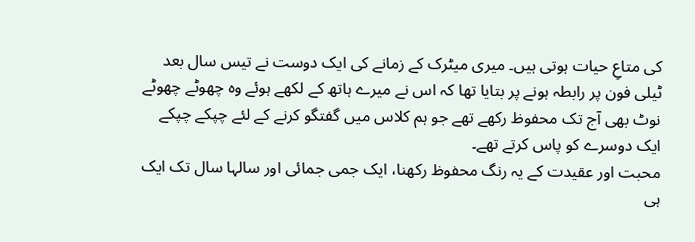کی متاعِ حیات ہوتی ہیں۔ میری میٹرک کے زمانے کی ایک دوست نے تیس سال بعد ٹیلی فون پر رابطہ ہونے پر بتایا تھا کہ اس نے میرے ہاتھ کے لکھے ہوئے وہ چھوٹے چھوٹے نوٹ بھی آج تک محفوظ رکھے تھے جو ہم کلاس میں گفتگو کرنے کے لئے چپکے چپکے ایک دوسرے کو پاس کرتے تھے۔
محبت اور عقیدت کے یہ رنگ محفوظ رکھنا، ایک جمی جمائی اور سالہا سال تک ایک ہی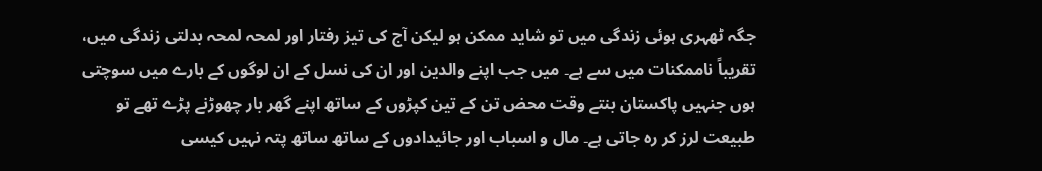جگہ ٹھہری ہوئی زندگی میں تو شاید ممکن ہو لیکن آج کی تیز رفتار اور لمحہ لمحہ بدلتی زندگی میں، تقریباً ناممکنات میں سے ہے۔ میں جب اپنے والدین اور ان کی نسل کے ان لوگوں کے بارے میں سوچتی ہوں جنہیں پاکستان بنتے وقت محض تن کے تین کپڑوں کے ساتھ اپنے گھر بار چھوڑنے پڑے تھے تو طبیعت لرز کر رہ جاتی ہے۔ مال و اسباب اور جائیدادوں کے ساتھ ساتھ پتہ نہیں کیسی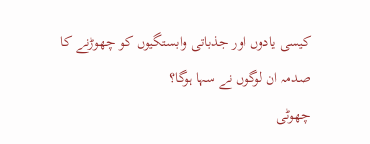کیسی یادوں اور جذباتی وابستگیوں کو چھوڑنے کا صدمہ ان لوگوں نے سہا ہوگا؟
چھوٹی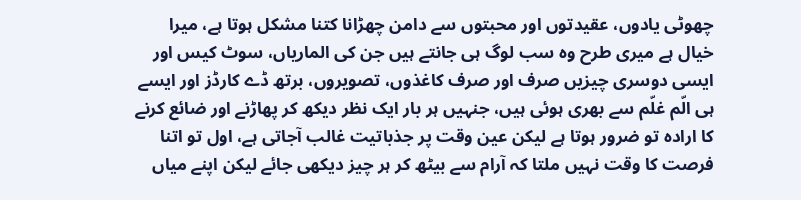چھوٹی یادوں، عقیدتوں اور محبتوں سے دامن چھڑانا کتنا مشکل ہوتا ہے، میرا خیال ہے میری طرح وہ سب لوگ ہی جانتے ہیں جن کی الماریاں، سوٹ کیس اور ایسی دوسری چیزیں صرف اور صرف کاغذوں، تصویروں، برتھ ڈے کارڈز اور ایسے ہی الّم غلّم سے بھری ہوئی ہیں، جنہیں ہر بار ایک نظر دیکھ کر پھاڑنے اور ضائع کرنے کا ارادہ تو ضرور ہوتا ہے لیکن عین وقت پر جذباتیت غالب آجاتی ہے، اول تو اتنا فرصت کا وقت نہیں ملتا کہ آرام سے بیٹھ کر ہر چیز دیکھی جائے لیکن اپنے میاں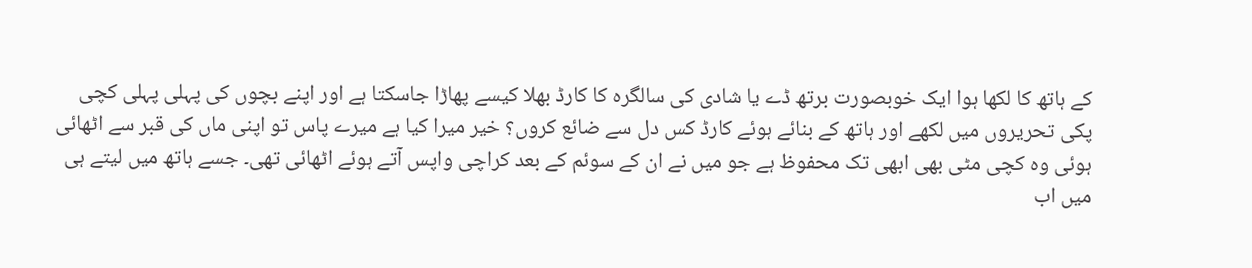کے ہاتھ کا لکھا ہوا ایک خوبصورت برتھ ڈے یا شادی کی سالگرہ کا کارڈ بھلا کیسے پھاڑا جاسکتا ہے اور اپنے بچوں کی پہلی پہلی کچی پکی تحریروں میں لکھے اور ہاتھ کے بنائے ہوئے کارڈ کس دل سے ضائع کروں؟ خیر میرا کیا ہے میرے پاس تو اپنی ماں کی قبر سے اٹھائی ہوئی وہ کچی مٹی بھی ابھی تک محفوظ ہے جو میں نے ان کے سوئم کے بعد کراچی واپس آتے ہوئے اٹھائی تھی۔ جسے ہاتھ میں لیتے ہی میں اب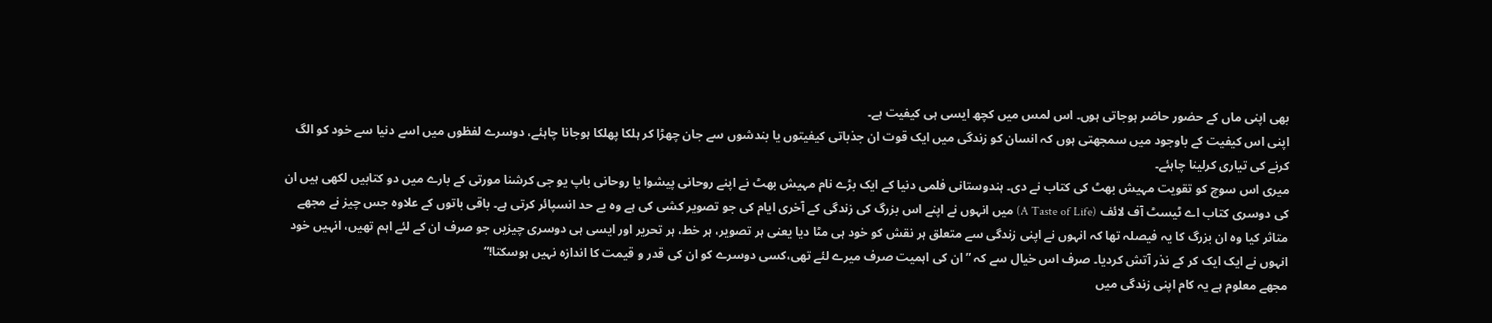بھی اپنی ماں کے حضور حاضر ہوجاتی ہوں۔ اس لمس میں کچھ ایسی ہی کیفیت ہے۔
اپنی اس کیفیت کے باوجود میں سمجھتی ہوں کہ انسان کو زندگی میں ایک قوت ان جذباتی کیفیتوں یا بندشوں سے جان چھڑا کر ہلکا پھلکا ہوجانا چاہئے، دوسرے لفظوں میں اسے دنیا سے خود کو الگ کرنے کی تیاری کرلینا چاہئے۔
میری اس سوچ کو تقویت مہیش بھٹ کی کتاب نے دی۔ ہندوستانی فلمی دنیا کے ایک بڑے نام مہیش بھٹ نے اپنے روحانی پیشوا یا روحانی باپ یو جی کرشنا مورتی کے بارے میں دو کتابیں لکھی ہیں ان کی دوسری کتاب اے ٹیسٹ آف لائف (A Taste of Life) میں انہوں نے اپنے اس بزرگ کی زندگی کے آخری ایام کی جو تصویر کشی کی ہے وہ بے حد انسپائر کرتی ہے۔ باقی باتوں کے علاوہ جس چیز نے مجھے متاثر کیا وہ ان بزرگ کا یہ فیصلہ تھا کہ انہوں نے اپنی زندگی سے متعلق ہر نقش کو خود ہی مٹا دیا یعنی ہر تصویر، ہر خط، ہر تحریر اور ایسی ہی دوسری چیزیں جو صرف ان کے لئے اہم تھیں، انہیں خود انہوں نے ایک ایک کر کے نذر آتش کردیا۔ صرف اس خیال سے کہ ”ان کی اہمیت صرف میرے لئے تھی،کسی دوسرے کو ان کی قدر و قیمت کا اندازہ نہیں ہوسکتا!“
مجھے معلوم ہے یہ کام اپنی زندگی میں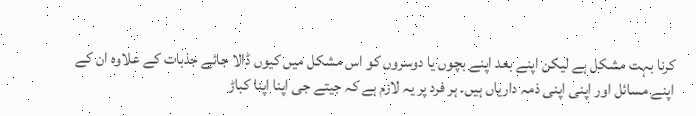کرنا بہت مشکل ہے لیکن اپنے بعد اپنے بچوں یا دوسروں کو اس مشکل میں کیوں ڈالا جائے جذبات کے علاوہ ان کے اپنے مسائل اور اپنی اپنی ذمہ داریاں ہیں۔ ہر فرد پر یہ لازم ہے کہ جیتے جی اپنا اپنا کباڑ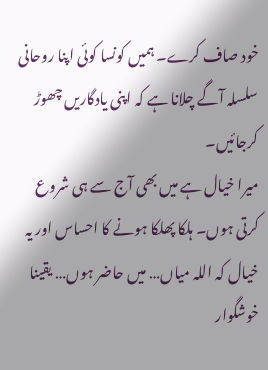خود صاف کرے۔ ہمیں کونسا کوئی اپنا روحانی سلسلہ آگے چلانا ہے کہ اپنی یادگاریں چھوڑ کرجائیں۔
میرا خیال ہے میں بھی آج سے ہی شروع کرتی ہوں۔ ہلکا پھلکا ہونے کا احساس اور یہ خیال کہ اللہ میاں… میں حاضر ہوں… یقینا خوشگوار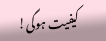کیفیت ہوگی!